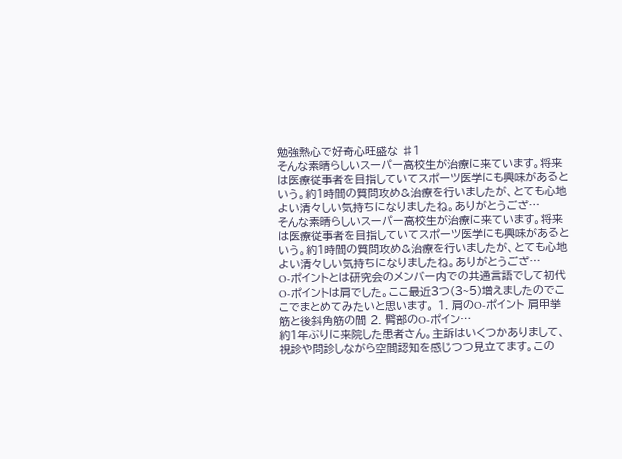勉強熱心で好奇心旺盛な ♯1
そんな素晴らしいスーパー高校生が治療に来ています。将来は医療従事者を目指していてスポーツ医学にも興味があるという。約1時間の質問攻め&治療を行いましたが、とても心地よい清々しい気持ちになりましたね。ありがとうござ…
そんな素晴らしいスーパー高校生が治療に来ています。将来は医療従事者を目指していてスポーツ医学にも興味があるという。約1時間の質問攻め&治療を行いましたが、とても心地よい清々しい気持ちになりましたね。ありがとうござ…
O-ポイントとは研究会のメンバー内での共通言語でして初代O-ポイントは肩でした。ここ最近3つ(3~5)増えましたのでここでまとめてみたいと思います。 1. 肩のO-ポイント 肩甲挙筋と後斜角筋の間 2. 臀部のO-ポイン…
約1年ぶりに来院した患者さん。主訴はいくつかありまして、視診や問診しながら空間認知を感じつつ見立てます。この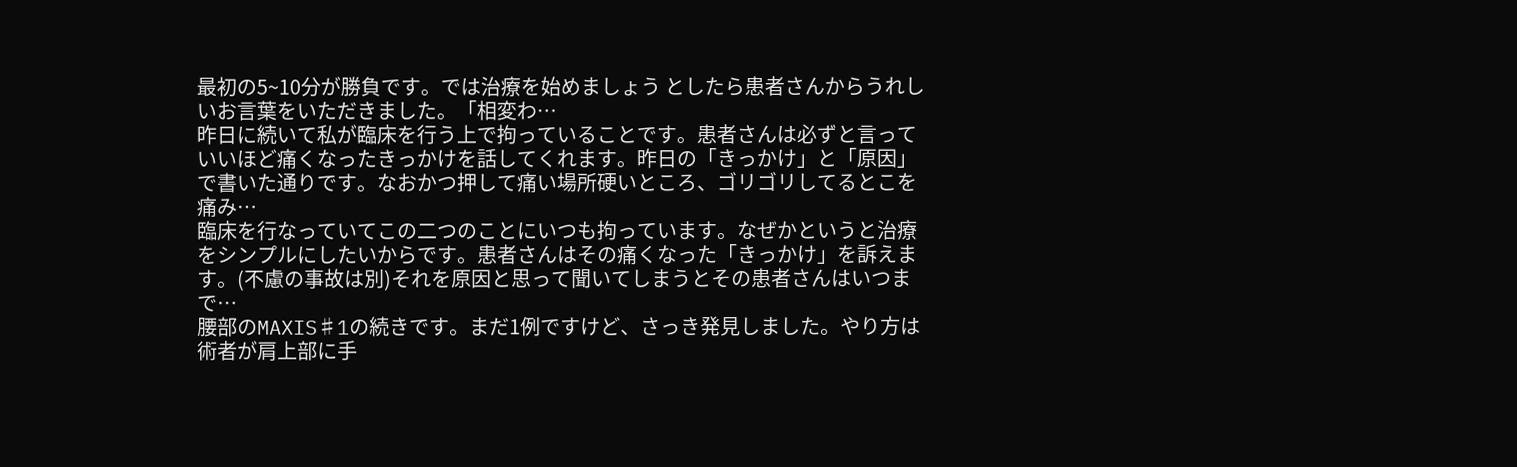最初の5~10分が勝負です。では治療を始めましょう としたら患者さんからうれしいお言葉をいただきました。「相変わ…
昨日に続いて私が臨床を行う上で拘っていることです。患者さんは必ずと言っていいほど痛くなったきっかけを話してくれます。昨日の「きっかけ」と「原因」で書いた通りです。なおかつ押して痛い場所硬いところ、ゴリゴリしてるとこを痛み…
臨床を行なっていてこの二つのことにいつも拘っています。なぜかというと治療をシンプルにしたいからです。患者さんはその痛くなった「きっかけ」を訴えます。(不慮の事故は別)それを原因と思って聞いてしまうとその患者さんはいつまで…
腰部のMAXIS♯1の続きです。まだ1例ですけど、さっき発見しました。やり方は術者が肩上部に手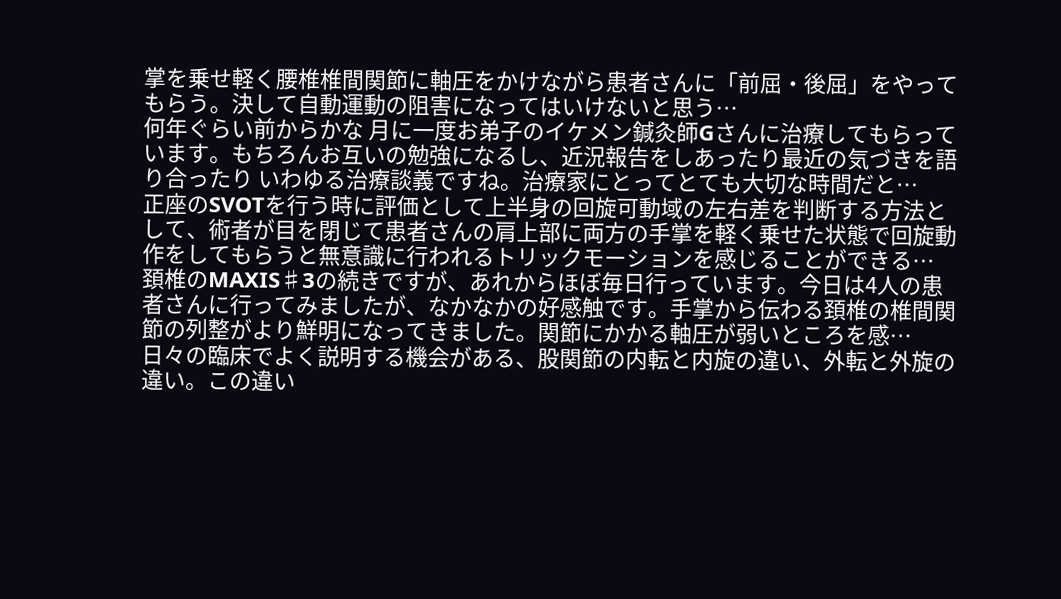掌を乗せ軽く腰椎椎間関節に軸圧をかけながら患者さんに「前屈・後屈」をやってもらう。決して自動運動の阻害になってはいけないと思う…
何年ぐらい前からかな 月に一度お弟子のイケメン鍼灸師Gさんに治療してもらっています。もちろんお互いの勉強になるし、近況報告をしあったり最近の気づきを語り合ったり いわゆる治療談義ですね。治療家にとってとても大切な時間だと…
正座のSVOTを行う時に評価として上半身の回旋可動域の左右差を判断する方法として、術者が目を閉じて患者さんの肩上部に両方の手掌を軽く乗せた状態で回旋動作をしてもらうと無意識に行われるトリックモーションを感じることができる…
頚椎のMAXIS♯3の続きですが、あれからほぼ毎日行っています。今日は4人の患者さんに行ってみましたが、なかなかの好感触です。手掌から伝わる頚椎の椎間関節の列整がより鮮明になってきました。関節にかかる軸圧が弱いところを感…
日々の臨床でよく説明する機会がある、股関節の内転と内旋の違い、外転と外旋の違い。この違い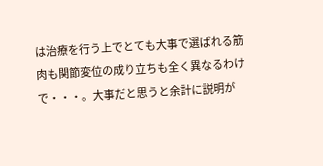は治療を行う上でとても大事で選ばれる筋肉も関節変位の成り立ちも全く異なるわけで・・・。大事だと思うと余計に説明が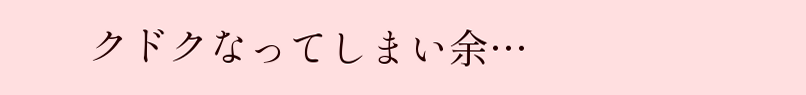クドクなってしまい余…